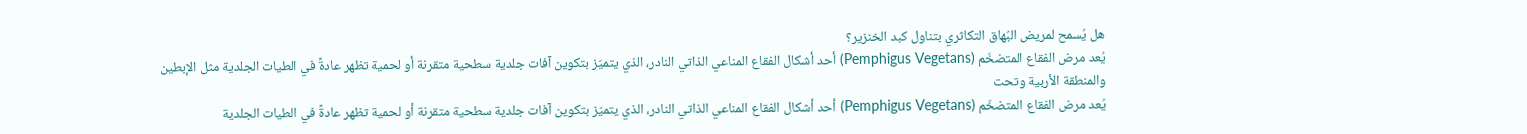هل يُسمح لمريض البُهاق التكاثري بتناول كبد الخنزير؟
يُعد مرض الفقاع المتضخّم (Pemphigus Vegetans) أحد أشكال الفقاع المناعي الذاتي النادر، الذي يتميّز بتكوين آفات جلدية سطحية متقرنة أو لحمية تظهر عادةً في الطيات الجلدية مثل الإبطين والمنطقة الأربية وتحت
يُعد مرض الفقاع المتضخّم (Pemphigus Vegetans) أحد أشكال الفقاع المناعي الذاتي النادر، الذي يتميّز بتكوين آفات جلدية سطحية متقرنة أو لحمية تظهر عادةً في الطيات الجلدية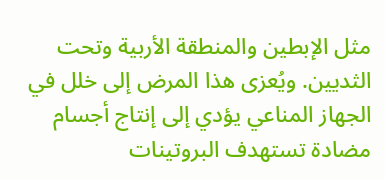مثل الإبطين والمنطقة الأربية وتحت الثديين. ويُعزى هذا المرض إلى خلل في الجهاز المناعي يؤدي إلى إنتاج أجسام مضادة تستهدف البروتينات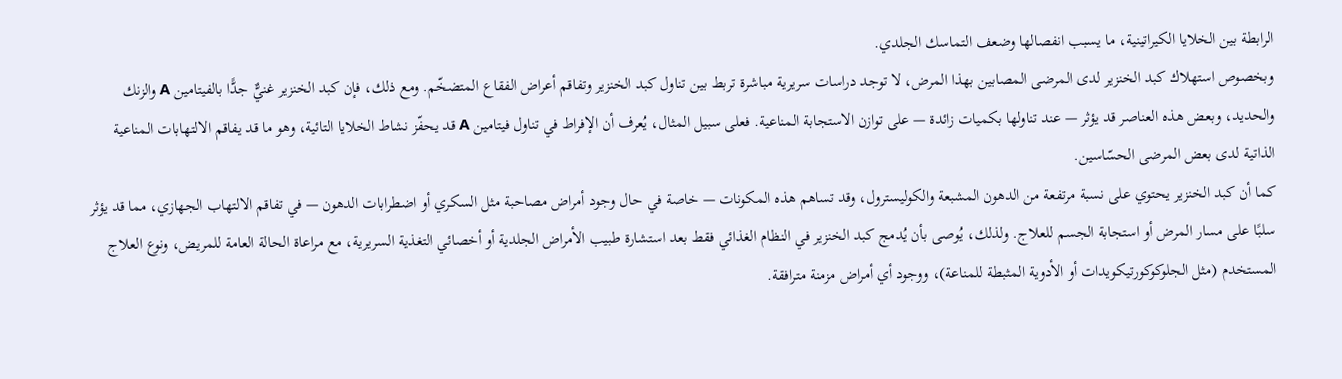الرابطة بين الخلايا الكيراتينية، ما يسبب انفصالها وضعف التماسك الجلدي.
وبخصوص استهلاك كبد الخنزير لدى المرضى المصابين بهذا المرض، لا توجد دراسات سريرية مباشرة تربط بين تناول كبد الخنزير وتفاقم أعراض الفقاع المتضخّم. ومع ذلك، فإن كبد الخنزير غنيٌّ جدًّا بالفيتامين A والزنك والحديد، وبعض هذه العناصر قد يؤثر — عند تناولها بكميات زائدة — على توازن الاستجابة المناعية. فعلى سبيل المثال، يُعرف أن الإفراط في تناول فيتامين A قد يحفّز نشاط الخلايا التائية، وهو ما قد يفاقم الالتهابات المناعية الذاتية لدى بعض المرضى الحسّاسين.
كما أن كبد الخنزير يحتوي على نسبة مرتفعة من الدهون المشبعة والكوليسترول، وقد تساهم هذه المكونات — خاصة في حال وجود أمراض مصاحبة مثل السكري أو اضطرابات الدهون — في تفاقم الالتهاب الجهازي، مما قد يؤثر سلبًا على مسار المرض أو استجابة الجسم للعلاج. ولذلك، يُوصى بأن يُدمج كبد الخنزير في النظام الغذائي فقط بعد استشارة طبيب الأمراض الجلدية أو أخصائي التغذية السريرية، مع مراعاة الحالة العامة للمريض، ونوع العلاج المستخدم (مثل الجلوكوكورتيكويدات أو الأدوية المثبطة للمناعة)، ووجود أي أمراض مزمنة مترافقة.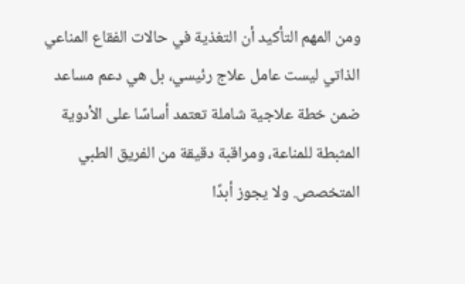ومن المهم التأكيد أن التغذية في حالات الفقاع المناعي الذاتي ليست عامل علاج رئيسي، بل هي دعم مساعد ضمن خطة علاجية شاملة تعتمد أساسًا على الأدوية المثبطة للمناعة، ومراقبة دقيقة من الفريق الطبي المتخصص. ولا يجوز أبدًا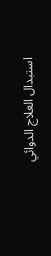استبدال العلاج الدوائي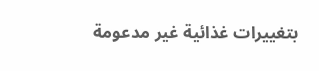بتغييرات غذائية غير مدعومة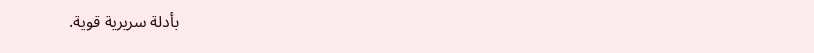بأدلة سريرية قوية.